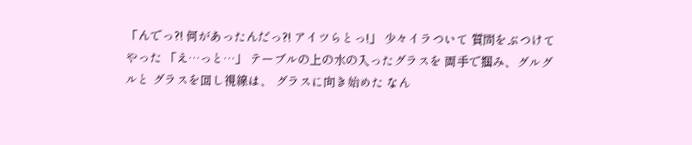「んでっ?! 何があったんだっ?! アイツらとっ!」 少々イラついて 質問をぶつけてやった 「え…っと…」 テーブルの上の水の入ったグラスを 両手で掴み、グルグルと グラスを回し視線は、 グラスに向き始めた なん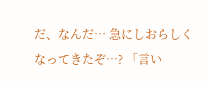だ、なんだ… 急にしおらしくなってきたぞ…? 「言い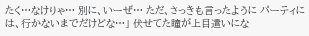たく…なけりゃ… 別に、いーぜ… ただ、さっきも言ったように パーティには、行かないまでだけどな…」 伏せてた瞳が上目遣いにな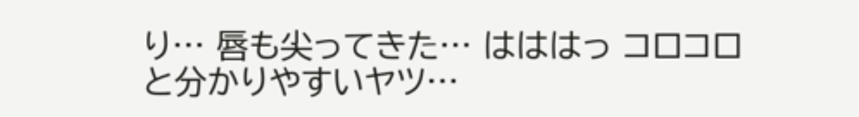り… 唇も尖ってきた… はははっ コロコロと分かりやすいヤツ…